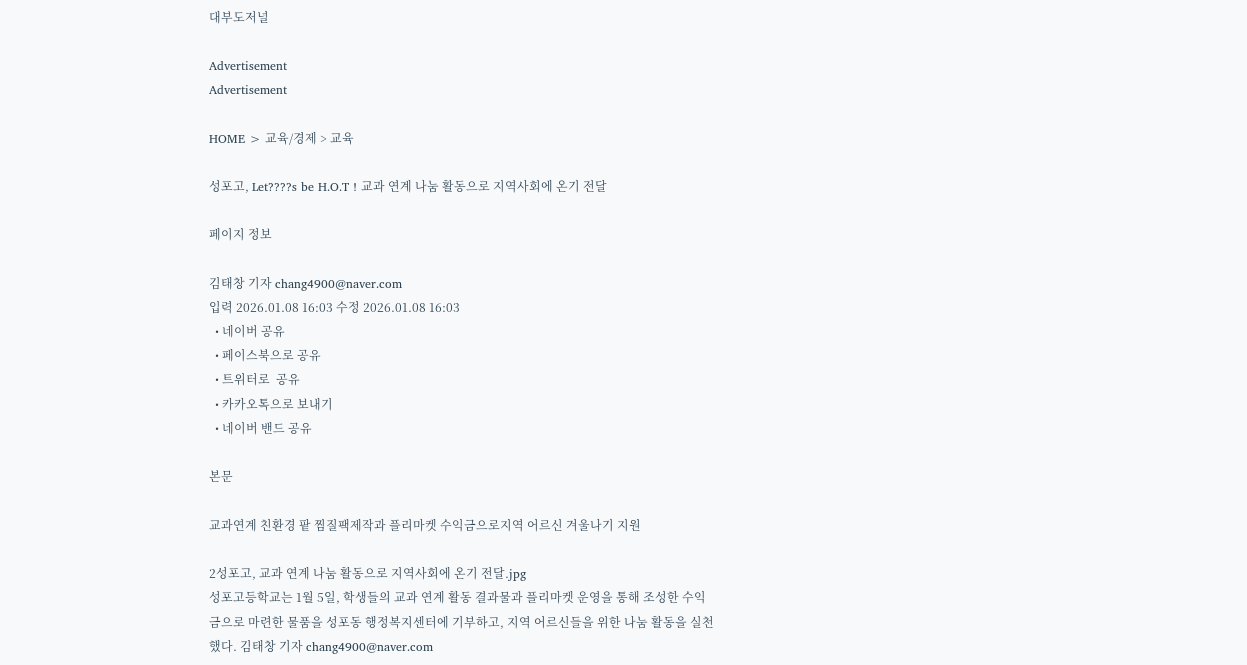대부도저널

Advertisement
Advertisement

HOME > 교육/경제 > 교육

성포고, Let????s be H.O.T ! 교과 연계 나눔 활동으로 지역사회에 온기 전달

페이지 정보

김태창 기자 chang4900@naver.com
입력 2026.01.08 16:03 수정 2026.01.08 16:03
  • 네이버 공유
  • 페이스북으로 공유
  • 트위터로  공유
  • 카카오톡으로 보내기
  • 네이버 밴드 공유

본문

교과연계 친환경 팥 찜질팩제작과 플리마켓 수익금으로지역 어르신 겨울나기 지원

2성포고, 교과 연계 나눔 활동으로 지역사회에 온기 전달.jpg
성포고등학교는 1월 5일, 학생들의 교과 연계 활동 결과물과 플리마켓 운영을 통해 조성한 수익금으로 마련한 물품을 성포동 행정복지센터에 기부하고, 지역 어르신들을 위한 나눔 활동을 실천했다. 김태창 기자 chang4900@naver.com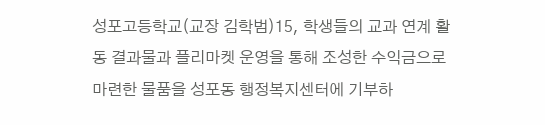성포고등학교(교장 김학범)15, 학생들의 교과 연계 활동 결과물과 플리마켓 운영을 통해 조성한 수익금으로 마련한 물품을 성포동 행정복지센터에 기부하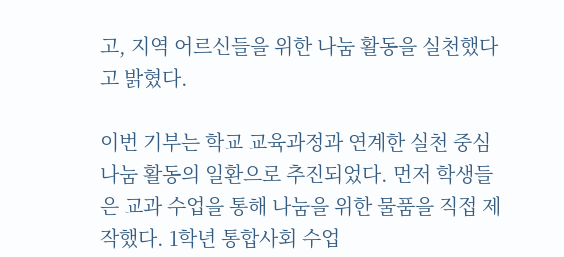고, 지역 어르신들을 위한 나눔 활동을 실천했다고 밝혔다.

이번 기부는 학교 교육과정과 연계한 실천 중심 나눔 활동의 일환으로 추진되었다. 먼저 학생들은 교과 수업을 통해 나눔을 위한 물품을 직접 제작했다. 1학년 통합사회 수업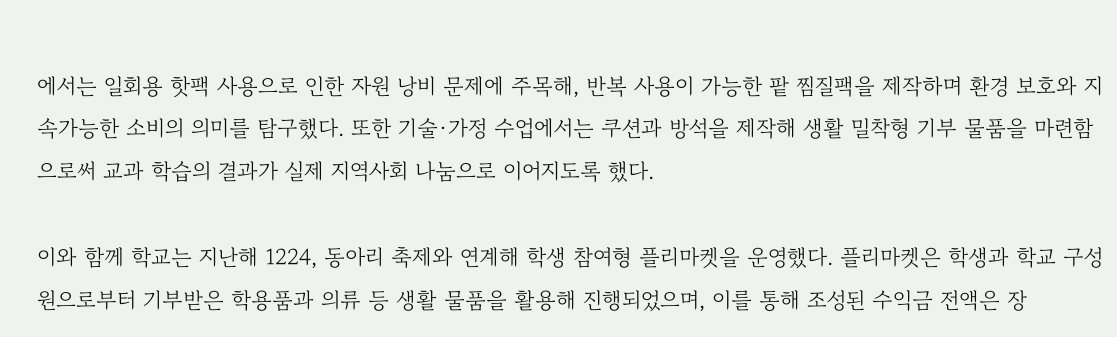에서는 일회용 핫팩 사용으로 인한 자원 낭비 문제에 주목해, 반복 사용이 가능한 팥 찜질팩을 제작하며 환경 보호와 지속가능한 소비의 의미를 탐구했다. 또한 기술·가정 수업에서는 쿠션과 방석을 제작해 생활 밀착형 기부 물품을 마련함으로써 교과 학습의 결과가 실제 지역사회 나눔으로 이어지도록 했다.

이와 함께 학교는 지난해 1224, 동아리 축제와 연계해 학생 참여형 플리마켓을 운영했다. 플리마켓은 학생과 학교 구성원으로부터 기부받은 학용품과 의류 등 생활 물품을 활용해 진행되었으며, 이를 통해 조성된 수익금 전액은 장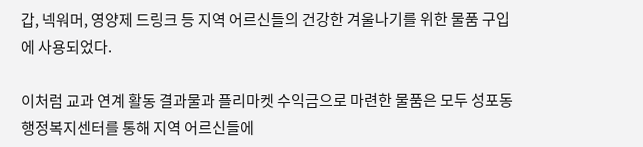갑, 넥워머, 영양제 드링크 등 지역 어르신들의 건강한 겨울나기를 위한 물품 구입에 사용되었다.

이처럼 교과 연계 활동 결과물과 플리마켓 수익금으로 마련한 물품은 모두 성포동 행정복지센터를 통해 지역 어르신들에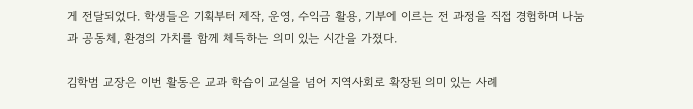게 전달되었다. 학생들은 기획부터 제작, 운영, 수익금 활용, 기부에 이르는 전 과정을 직접 경험하며 나눔과 공동체, 환경의 가치를 함께 체득하는 의미 있는 시간을 가졌다.

김학범 교장은 이번 활동은 교과 학습이 교실을 넘어 지역사회로 확장된 의미 있는 사례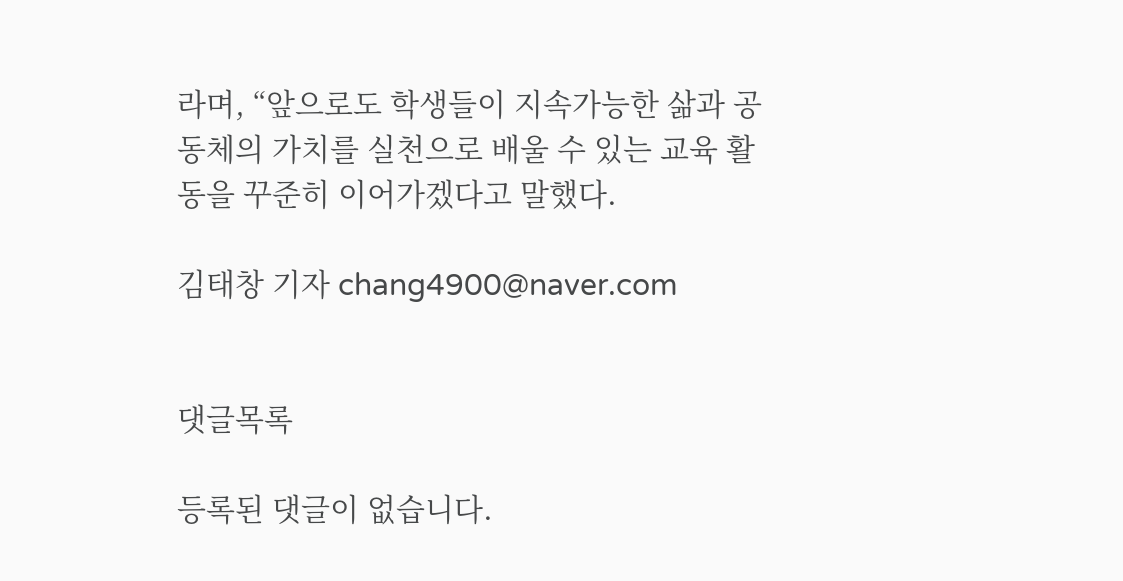라며, “앞으로도 학생들이 지속가능한 삶과 공동체의 가치를 실천으로 배울 수 있는 교육 활동을 꾸준히 이어가겠다고 말했다.

김태창 기자 chang4900@naver.com


댓글목록

등록된 댓글이 없습니다.